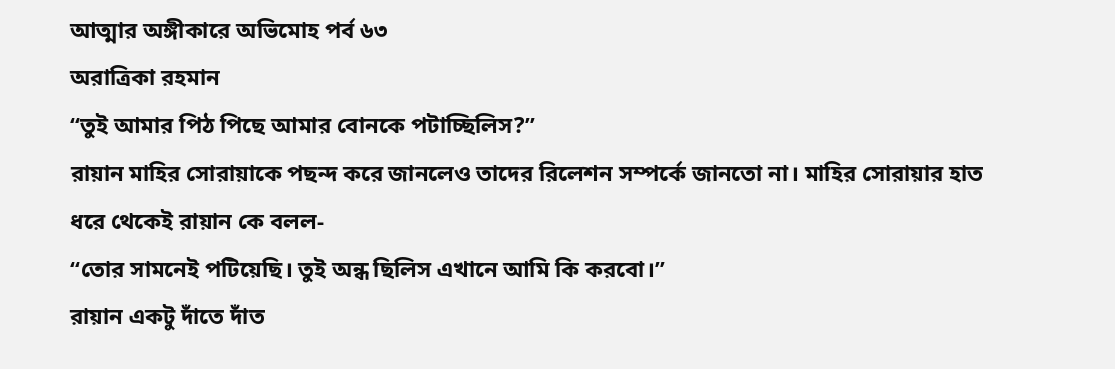আত্মার অঙ্গীকারে অভিমোহ পর্ব ৬৩
অরাত্রিকা রহমান
“তুই আমার পিঠ পিছে আমার বোনকে পটাচ্ছিলিস?”
রায়ান মাহির সোরায়াকে পছন্দ করে জানলেও তাদের রিলেশন সম্পর্কে জানতো না। মাহির সোরায়ার হাত ধরে থেকেই রায়ান কে বলল-
“তোর সামনেই পটিয়েছি। তুই অন্ধ ছিলিস এখানে আমি কি করবো।”
রায়ান একটু দাঁতে দাঁত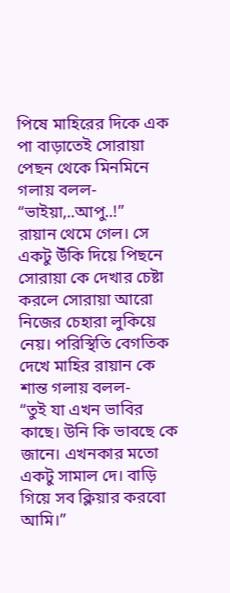পিষে মাহিরের দিকে এক পা বাড়াতেই সোরায়া পেছন থেকে মিনমিনে গলায় বলল-
“ভাইয়া,..আপু..!”
রায়ান থেমে গেল। সে একটু উঁকি দিয়ে পিছনে সোরায়া কে দেখার চেষ্টা করলে সোরায়া আরো নিজের চেহারা লুকিয়ে নেয়। পরিস্থিতি বেগতিক দেখে মাহির রায়ান কে শান্ত গলায় বলল-
“তুই যা এখন ভাবির কাছে। উনি কি ভাবছে কে জানে। এখনকার মতো একটু সামাল দে। বাড়ি গিয়ে সব ক্লিয়ার করবো আমি।”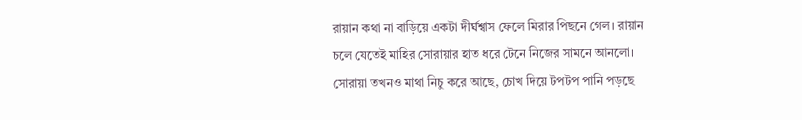রায়ান কথা না বাড়িয়ে একটা দীর্ঘশ্বাস ফেলে মিরার পিছনে গেল। রায়ান চলে যেতেই মাহির সোরায়ার হাত ধরে টেনে নিজের সামনে আনলো। সোরায়া তখনও মাথা নিচু করে আছে, চোখ দিয়ে টপটপ পানি পড়ছে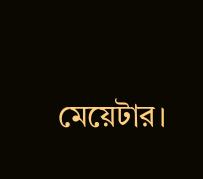মেয়েটার।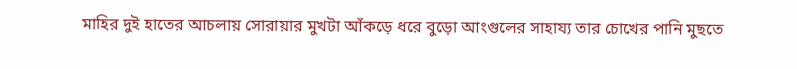মাহির দুই হাতের আচলায় সোরায়ার মুখটা আঁকড়ে ধরে বুড়ো আংগুলের সাহায্য তার চোখের পানি মুছতে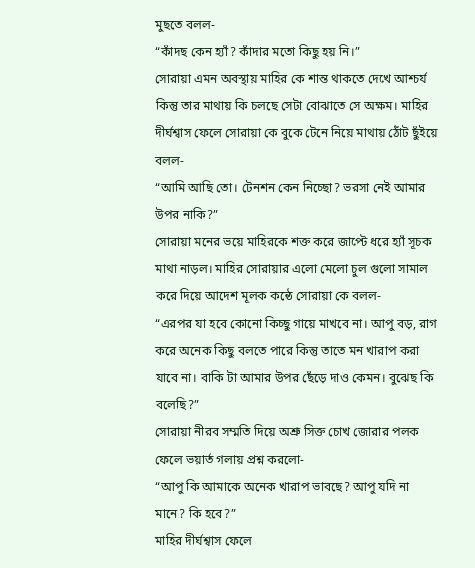মুছতে বলল-
“কাঁদছ কেন হ্যাঁ? কাঁদার মতো কিছু হয় নি।”
সোরায়া এমন অবস্থায় মাহির কে শান্ত থাকতে দেখে আশ্চর্য কিন্তু তার মাথায় কি চলছে সেটা বোঝাতে সে অক্ষম। মাহির দীর্ঘশ্বাস ফেলে সোরায়া কে বুকে টেনে নিয়ে মাথায় ঠোঁট ছুঁইয়ে বলল-
“আমি আছি তো। টেনশন কেন নিচ্ছো? ভরসা নেই আমার উপর নাকি?”
সোরায়া মনের ভয়ে মাহিরকে শক্ত করে জাপ্টে ধরে হ্যাঁ সূচক মাথা নাড়ল। মাহির সোরায়ার এলো মেলো চুল গুলো সামাল করে দিয়ে আদেশ মূলক কন্ঠে সোরায়া কে বলল-
“এরপর যা হবে কোনো কিচ্ছু গায়ে মাখবে না। আপু বড়, রাগ করে অনেক কিছু বলতে পারে কিন্তু তাতে মন খারাপ করা যাবে না। বাকি টা আমার উপর ছেঁড়ে দাও কেমন। বুঝেছ কি বলেছি?”
সোরায়া নীরব সম্মতি দিয়ে অশ্রু সিক্ত চোখ জোরার পলক ফেলে ভয়ার্ত গলায় প্রশ্ন করলো-
“আপু কি আমাকে অনেক খারাপ ভাবছে? আপু যদি না মানে? কি হবে?”
মাহির দীর্ঘশ্বাস ফেলে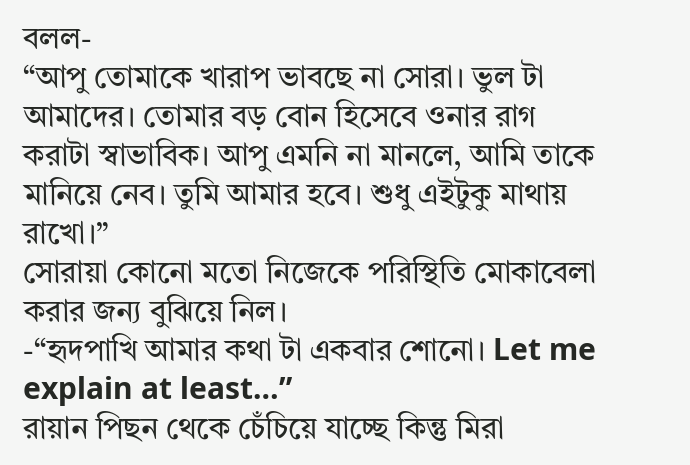বলল-
“আপু তোমাকে খারাপ ভাবছে না সোরা। ভুল টা আমাদের। তোমার বড় বোন হিসেবে ওনার রাগ করাটা স্বাভাবিক। আপু এমনি না মানলে, আমি তাকে মানিয়ে নেব। তুমি আমার হবে। শুধু এইটুকু মাথায় রাখো।”
সোরায়া কোনো মতো নিজেকে পরিস্থিতি মোকাবেলা করার জন্য বুঝিয়ে নিল।
-“হৃদপাখি আমার কথা টা একবার শোনো। Let me explain at least…”
রায়ান পিছন থেকে চেঁচিয়ে যাচ্ছে কিন্তু মিরা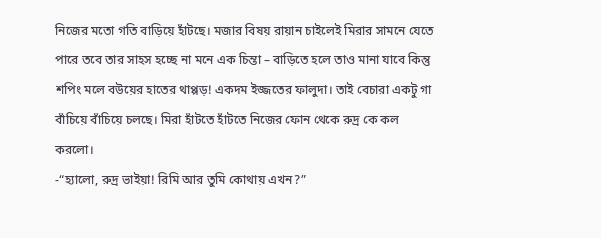নিজের মতো গতি বাড়িয়ে হাঁটছে। মজার বিষয় রায়ান চাইলেই মিরার সামনে যেতে পারে তবে তার সাহস হচ্ছে না মনে এক চিন্তা – বাড়িতে হলে তাও মানা যাবে কিন্তু শপিং মলে বউয়ের হাতের থাপ্পড়! একদম ইজ্জতের ফালুদা। তাই বেচারা একটু গা বাঁচিয়ে বাঁচিয়ে চলছে। মিরা হাঁটতে হাঁটতে নিজের ফোন থেকে রুদ্র কে কল করলো।
-“হ্যালো, রুদ্র ভাইয়া! রিমি আর তুমি কোথায় এখন?”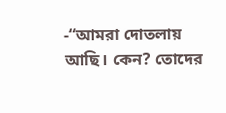-“আমরা দোতলায় আছি। কেন? তোদের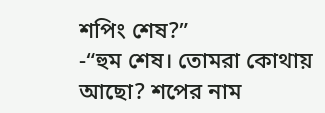শপিং শেষ?”
-“হুম শেষ। তোমরা কোথায় আছো? শপের নাম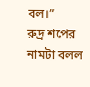বল।”
রুদ্র শপের নামটা বলল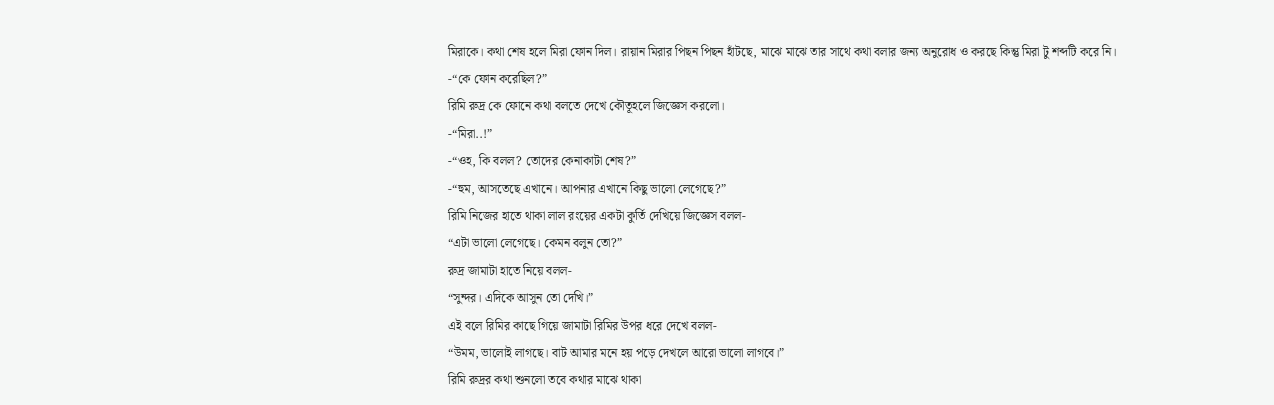মিরাকে। কথা শেষ হলে মিরা ফোন দিল। রায়ান মিরার পিছন পিছন হাঁটছে, মাঝে মাঝে তার সাথে কথা বলার জন্য অনুরোধ ও করছে কিন্তু মিরা টু শব্দটি করে নি।
-“কে ফোন করেছিল?”
রিমি রুদ্র কে ফোনে কথা বলতে দেখে কৌতূহলে জিজ্ঞেস করলো।
-“মিরা..!”
-“ওহ, কি বলল? তোদের কেনাকাটা শেষ?”
-“হুম, আসতেছে এখানে। আপনার এখানে কিছু ভালো লেগেছে?”
রিমি নিজের হাতে থাকা লাল রংয়ের একটা কুর্তি দেখিয়ে জিজ্ঞেস বলল-
“এটা ভালো লেগেছে। কেমন বলুন তো?”
রুদ্র জামাটা হাতে নিয়ে বলল-
“সুন্দর। এদিকে আসুন তো দেখি।”
এই বলে রিমির কাছে গিয়ে জামাটা রিমির উপর ধরে দেখে বলল-
“উমম, ভালোই লাগছে। বাট আমার মনে হয় পড়ে দেখলে আরো ভালো লাগবে।”
রিমি রুদ্রর কথা শুনলো তবে কথার মাঝে থাকা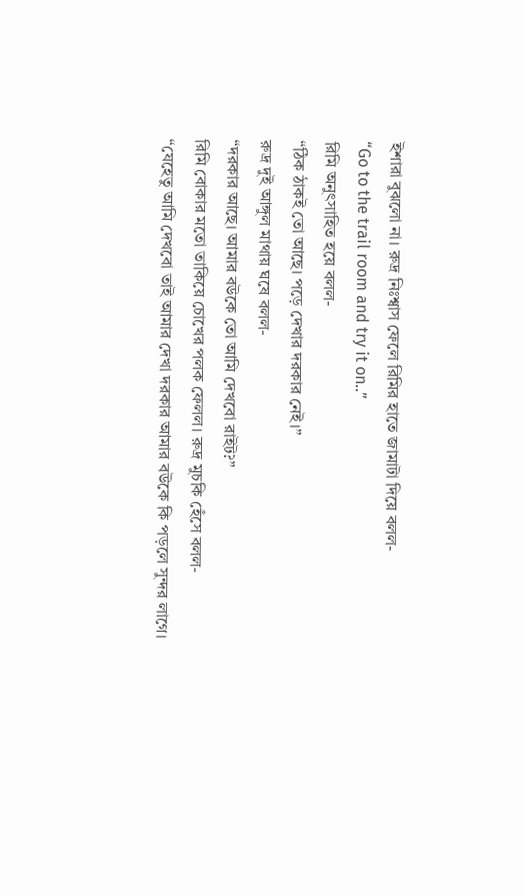ইশারা বুঝলো না। রুদ্র নিঃশ্বাস ফেলে রিমির হাতে জামাটা দিয়ে বলল-
“Go to the trail room and try it on..”
রিমি অনুৎসাহিত হয়ে বলল-
“ঠিক ঠাকই তো আছে। পড়ে দেখার দরকার নেই।”
রুদ্র দুই আঙ্গুল মাথায় ঘষে বলল-
“দরকার আছে। আমার বউকে তো আমি দেখবো রাইট?”
রিমি বোকার মতো তাকিয়ে চোখের পলক ফেলল। রুদ্র মুচকি হেঁসে বলল-
“যেহেতু আমি দেখবো তাই আমার দেখা দরকার আমার বউকে কি পড়লে সুন্দর লাগে।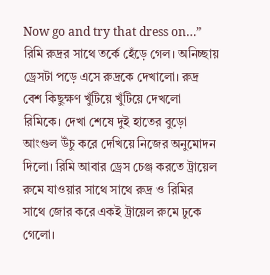Now go and try that dress on…”
রিমি রুদ্রর সাথে তর্কে হেঁড়ে গেল। অনিচ্ছায় ড্রেসটা পড়ে এসে রুদ্রকে দেখালো। রুদ্র বেশ কিছুক্ষণ খুঁটিয়ে খুঁটিয়ে দেখলো রিমিকে। দেখা শেষে দুই হাতের বুড়ো আংগুল উঁচু করে দেখিয়ে নিজের অনুমোদন দিলো। রিমি আবার ড্রেস চেঞ্জ করতে ট্রায়েল রুমে যাওয়ার সাথে সাথে রুদ্র ও রিমির সাথে জোর করে একই ট্রায়েল রুমে ঢুকে গেলো।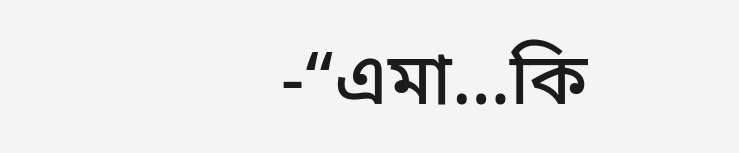-“এমা…কি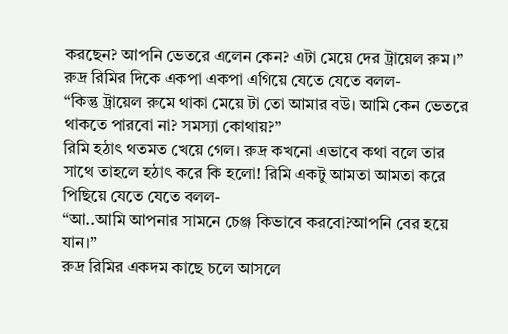করছেন? আপনি ভেতরে এলেন কেন? এটা মেয়ে দের ট্রায়েল রুম।”
রুদ্র রিমির দিকে একপা একপা এগিয়ে যেতে যেতে বলল-
“কিন্তু ট্রায়েল রুমে থাকা মেয়ে টা তো আমার বউ। আমি কেন ভেতরে থাকতে পারবো না? সমস্যা কোথায়?”
রিমি হঠাৎ থতমত খেয়ে গেল। রুদ্র কখনো এভাবে কথা বলে তার সাথে তাহলে হঠাৎ করে কি হলো! রিমি একটু আমতা আমতা করে পিছিয়ে যেতে যেতে বলল-
“আ..আমি আপনার সামনে চেঞ্জ কিভাবে করবো?আপনি বের হয়ে যান।”
রুদ্র রিমির একদম কাছে চলে আসলে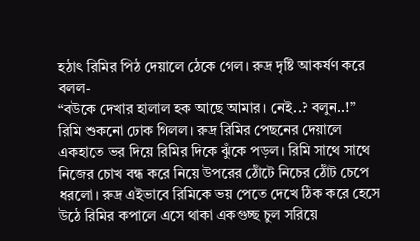হঠাৎ রিমির পিঠ দেয়ালে ঠেকে গেল। রুদ্র দৃষ্টি আকর্ষণ করে বলল-
“বউকে দেখার হালাল হক আছে আমার। নেই..? বলুন..!”
রিমি শুকনো ঢোক গিলল। রুদ্র রিমির পেছনের দেয়ালে একহাতে ভর দিয়ে রিমির দিকে ঝুঁকে পড়ল। রিমি সাথে সাথে নিজের চোখ বন্ধ করে নিয়ে উপরের ঠোঁটে নিচের ঠোঁট চেপে ধরলো। রুদ্র এইভাবে রিমিকে ভয় পেতে দেখে ঠিক করে হেসে উঠে রিমির কপালে এসে থাকা একগুচ্ছ চুল সরিয়ে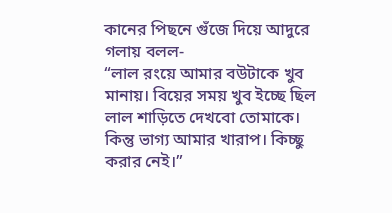কানের পিছনে গুঁজে দিয়ে আদুরে গলায় বলল-
“লাল রংয়ে আমার বউটাকে খুব মানায়। বিয়ের সময় খুব ইচ্ছে ছিল লাল শাড়িতে দেখবো তোমাকে। কিন্তু ভাগ্য আমার খারাপ। কিচ্ছু করার নেই।”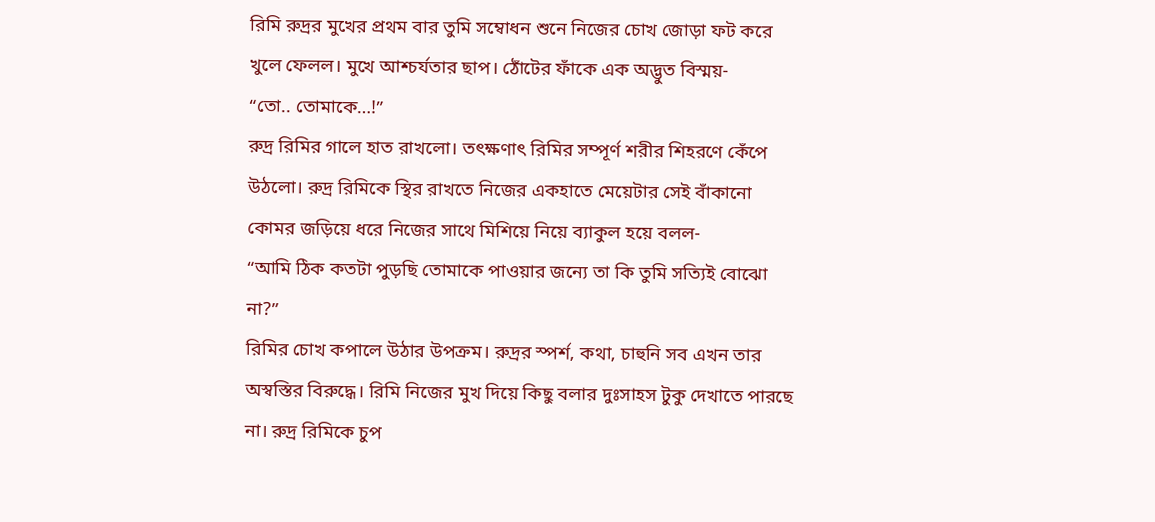রিমি রুদ্রর মুখের প্রথম বার তুমি সম্বোধন শুনে নিজের চোখ জোড়া ফট করে খুলে ফেলল। মুখে আশ্চর্যতার ছাপ। ঠোঁটের ফাঁকে এক অদ্ভুত বিস্ময়-
“তো.. তোমাকে…!”
রুদ্র রিমির গালে হাত রাখলো। তৎক্ষণাৎ রিমির সম্পূর্ণ শরীর শিহরণে কেঁপে উঠলো। রুদ্র রিমিকে স্থির রাখতে নিজের একহাতে মেয়েটার সেই বাঁকানো কোমর জড়িয়ে ধরে নিজের সাথে মিশিয়ে নিয়ে ব্যাকুল হয়ে বলল-
“আমি ঠিক কতটা পুড়ছি তোমাকে পাওয়ার জন্যে তা কি তুমি সত্যিই বোঝো না?”
রিমির চোখ কপালে উঠার উপক্রম। রুদ্রর স্পর্শ, কথা, চাহুনি সব এখন তার অস্বস্তির বিরুদ্ধে। রিমি নিজের মুখ দিয়ে কিছু বলার দুঃসাহস টুকু দেখাতে পারছে না। রুদ্র রিমিকে চুপ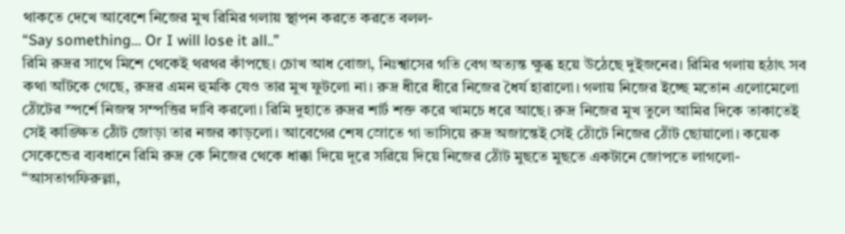থাকতে দেখে আবেশে নিজের মুখ রিমির গলায় স্থাপন করতে করতে বলল-
“Say something… Or I will lose it all..”
রিমি রুদ্রর সাথে মিশে থেকেই থরথর কাঁপছে। চোখ আধ বোজা, নিঃশ্বাসের গতি বেগ অত্যন্ত ক্ষুব্ধ হয়ে উঠেছে দুইজনের। রিমির গলায় হঠাৎ সব কথা আঁটকে গেছে, রুদ্রর এমন হুমকি যেও তার মুখ ফুটলো না। রুদ্র ধীরে ধীরে নিজের ধৈর্য হারালো। গলায় নিজের ইচ্ছে মতোন এলোমেলো ঠোঁটের স্পর্শে নিজস্ব সম্পত্তির দাবি করলো। রিমি দুহাতে রুদ্রর শার্ট শক্ত করে খামচে ধরে আছে। রুদ্র নিজের মুখ তুলে আমির দিকে তাকাতেই সেই কাঙ্ক্ষিত ঠোঁট জোড়া তার নজর কাড়লো। আবেগের শেষ স্রোতে গা ভাসিয়ে রুদ্র অজান্তেই সেই ঠোঁটে নিজের ঠোঁট ছোয়ালো। কয়েক সেকেন্ডের ব্যবধানে রিমি রুদ্র কে নিজের থেকে ধাক্কা দিয়ে দূরে সরিয়ে দিয়ে নিজের ঠোঁট মুছতে মুছতে একটানে জোপতে লাগলো-
“আসতাগফিরুল্লা,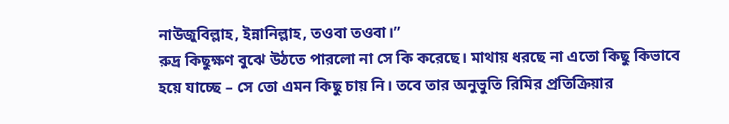নাউজুবিল্লাহ, ইন্নানিল্লাহ, তওবা তওবা।”
রুদ্র কিছুক্ষণ বুঝে উঠতে পারলো না সে কি করেছে। মাথায় ধরছে না এতো কিছু কিভাবে হয়ে যাচ্ছে – সে তো এমন কিছু চায় নি। তবে তার অনুভুতি রিমির প্রতিক্রিয়ার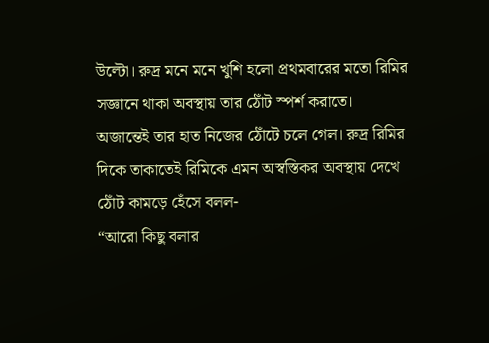উল্টো। রুদ্র মনে মনে খুশি হলো প্রথমবারের মতো রিমির সজ্ঞানে থাকা অবস্থায় তার ঠোঁট স্পর্শ করাতে। অজান্তেই তার হাত নিজের ঠোঁটে চলে গেল। রুদ্র রিমির দিকে তাকাতেই রিমিকে এমন অস্বস্তিকর অবস্থায় দেখে ঠোঁট কামড়ে হেঁসে বলল-
“আরো কিছু বলার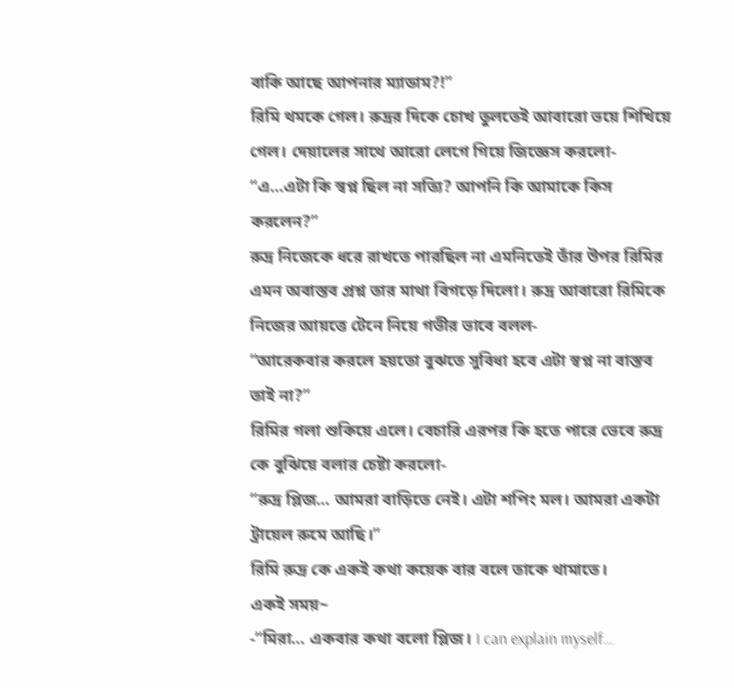বাকি আছে আপনার ম্যাডাম?!”
রিমি থমকে গেল। রুদ্রর দিকে চোখ তুলতেই আবারো ভয়ে শিখিয়ে গেল। দেয়ালের সাথে আরো লেগে গিয়ে জিজ্ঞেস করলো-
“এ…এটা কি স্বপ্ন ছিল না সত্যি? আপনি কি আমাকে কিস করলেন?”
রুদ্র নিজেকে ধরে রাখতে পারছিল না এমনিতেই তাঁর উপর রিমির এমন অবাস্তব প্রশ্ন তার মাথা বিগড়ে দিলো। রুদ্র আবারো রিমিকে নিজের আয়ত্তে টেনে নিয়ে গভীর ভাবে বলল-
“আরেকবার করলে হয়তো বুঝতে সুবিধা হবে এটা স্বপ্ন না বাস্তব তাই না?”
রিমির গলা শুকিয়ে এলে। বেচারি এরপর কি হতে পারে ভেবে রুদ্র কে বুঝিয়ে বলার চেষ্টা করলো-
“রুদ্র প্লিজ… আমরা বাড়িতে নেই। এটা শপিং মল। আমরা একটা ট্রায়েল রুমে আছি।”
রিমি রুদ্র কে একই কথা কয়েক বার বলে তাকে থামাতে।
একই সময়~
-“মিরা… একবার কথা বলো প্লিজ। I can explain myself…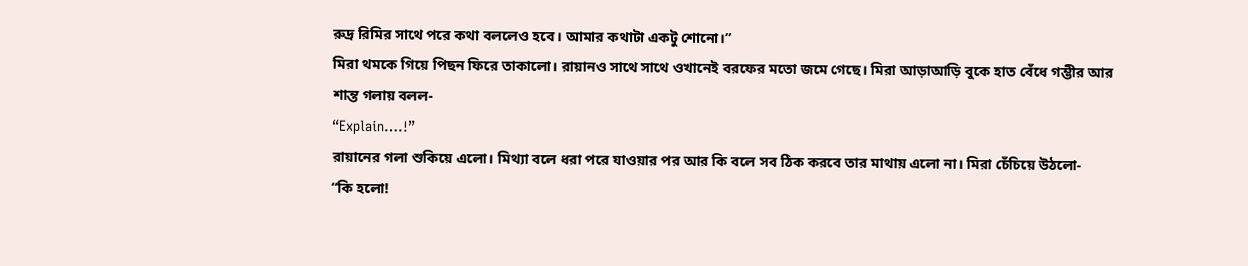রুদ্র রিমির সাথে পরে কথা বললেও হবে। আমার কথাটা একটু শোনো।”
মিরা থমকে গিয়ে পিছন ফিরে তাকালো। রায়ানও সাথে সাথে ওখানেই বরফের মতো জমে গেছে। মিরা আড়াআড়ি বুকে হাত বেঁধে গম্ভীর আর শান্ত গলায় বলল-
“Explain….!”
রায়ানের গলা শুকিয়ে এলো। মিথ্যা বলে ধরা পরে যাওয়ার পর আর কি বলে সব ঠিক করবে তার মাথায় এলো না। মিরা চেঁচিয়ে উঠলো-
“কি হলো!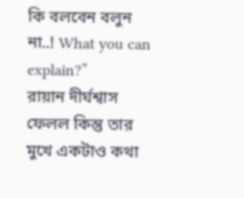কি বলবেন বলুন না..! What you can explain?”
রায়ান দীর্ঘশ্বাস ফেলল কিন্তু তার মুখে একটাও কথা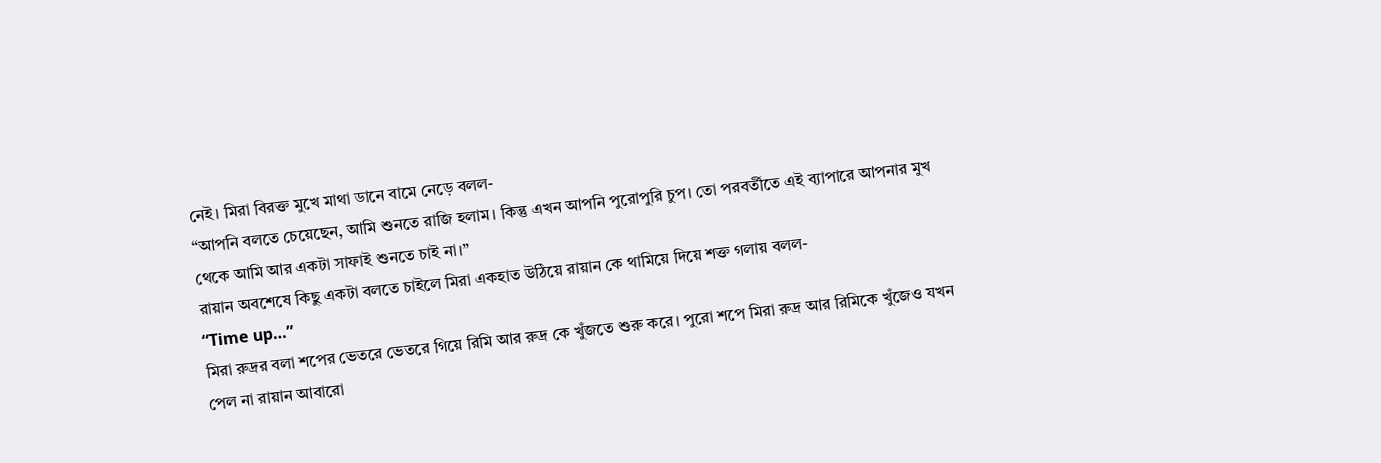নেই। মিরা বিরক্ত মুখে মাথা ডানে বামে নেড়ে বলল-
“আপনি বলতে চেয়েছেন, আমি শুনতে রাজি হলাম। কিন্তু এখন আপনি পুরোপুরি চুপ। তো পরবর্তীতে এই ব্যাপারে আপনার মুখ থেকে আমি আর একটা সাফাই শুনতে চাই না।”
রায়ান অবশেষে কিছু একটা বলতে চাইলে মিরা একহাত উঠিয়ে রায়ান কে থামিয়ে দিয়ে শক্ত গলায় বলল-
“Time up…”
মিরা রুদ্রর বলা শপের ভেতরে ভেতরে গিয়ে রিমি আর রুদ্র কে খুঁজতে শুরু করে। পুরো শপে মিরা রুদ্র আর রিমিকে খুঁজেও যখন পেল না রায়ান আবারো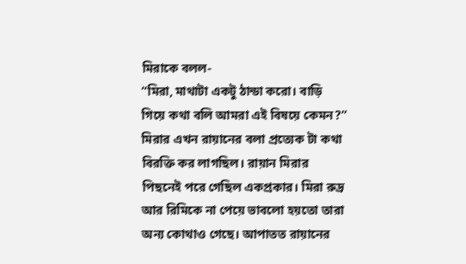মিরাকে বলল-
“মিরা, মাথাটা একটু ঠান্ডা করো। বাড়ি গিয়ে কথা বলি আমরা এই বিষয়ে কেমন?”
মিরার এখন রায়ানের বলা প্রত্যেক টা কথা বিরক্তি কর লাগছিল। রায়ান মিরার পিছনেই পরে গেছিল একপ্রকার। মিরা রুদ্র আর রিমিকে না পেয়ে ভাবলো হয়তো তারা অন্য কোথাও গেছে। আপাতত রায়ানের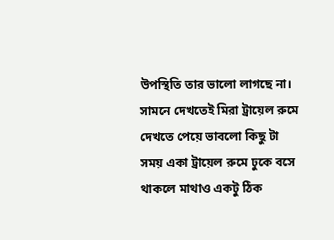উপস্থিতি তার ভালো লাগছে না। সামনে দেখতেই মিরা ট্রায়েল রুমে দেখতে পেয়ে ভাবলো কিছু টা সময় একা ট্রায়েল রুমে ঢুকে বসে থাকলে মাথাও একটু ঠিক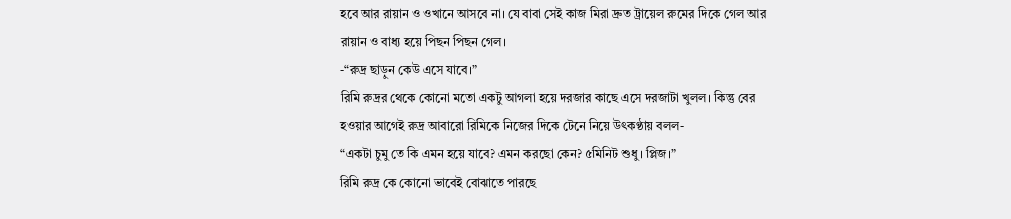হবে আর রায়ান ও ওখানে আসবে না। যে বাবা সেই কাজ মিরা দ্রুত ট্রায়েল রুমের দিকে গেল আর রায়ান ও বাধ্য হয়ে পিছন পিছন গেল।
-“রুদ্র ছাড়ুন কেউ এসে যাবে।”
রিমি রুদ্রর থেকে কোনো মতো একটু আগলা হয়ে দরজার কাছে এসে দরজাটা খুলল। কিন্তু বের হওয়ার আগেই রুদ্র আবারো রিমিকে নিজের দিকে টেনে নিয়ে উৎকণ্ঠায় বলল-
“একটা চুমু তে কি এমন হয়ে যাবে? এমন করছো কেন? ৫মিনিট শুধু। প্লিজ।”
রিমি রুদ্র কে কোনো ভাবেই বোঝাতে পারছে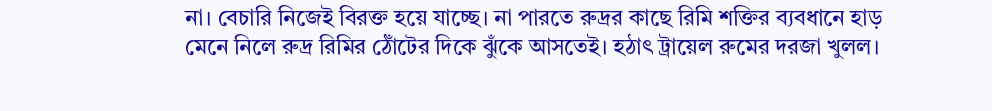না। বেচারি নিজেই বিরক্ত হয়ে যাচ্ছে। না পারতে রুদ্রর কাছে রিমি শক্তির ব্যবধানে হাড় মেনে নিলে রুদ্র রিমির ঠোঁটের দিকে ঝুঁকে আসতেই। হঠাৎ ট্রায়েল রুমের দরজা খুলল।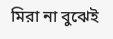মিরা না বুঝেই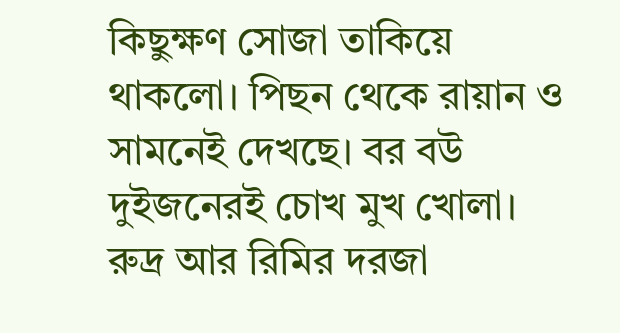কিছুক্ষণ সোজা তাকিয়ে থাকলো। পিছন থেকে রায়ান ও সামনেই দেখছে। বর বউ দুইজনেরই চোখ মুখ খোলা। রুদ্র আর রিমির দরজা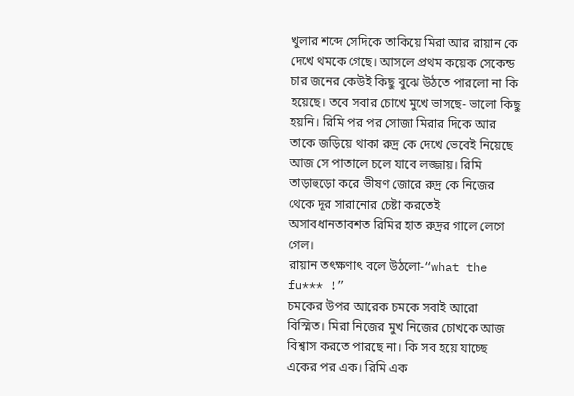খুলার শব্দে সেদিকে তাকিয়ে মিরা আর রায়ান কে দেখে থমকে গেছে। আসলে প্রথম কয়েক সেকেন্ড চার জনের কেউই কিছু বুঝে উঠতে পারলো না কি হয়েছে। তবে সবার চোখে মুখে ভাসছে- ভালো কিছু হয়নি। রিমি পর পর সোজা মিরার দিকে আর তাকে জড়িয়ে থাকা রুদ্র কে দেখে ভেবেই নিয়েছে আজ সে পাতালে চলে যাবে লজ্জায়। রিমি তাড়াহুড়ো করে ভীষণ জোরে রুদ্র কে নিজের থেকে দূর সারানোর চেষ্টা করতেই অসাবধানতাবশত রিমির হাত রুদ্রর গালে লেগে গেল।
রায়ান তৎক্ষণাৎ বলে উঠলো-“what the fu*** !”
চমকের উপর আরেক চমকে সবাই আরো বিস্মিত। মিরা নিজের মুখ নিজের চোখকে আজ বিশ্বাস করতে পারছে না। কি সব হয়ে যাচ্ছে একের পর এক। রিমি এক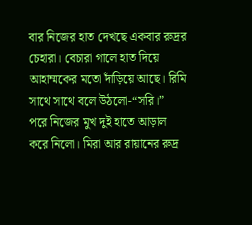বার নিজের হাত দেখছে একবার রুদ্রর চেহারা। বেচারা গালে হাত দিয়ে আহাম্মকের মতো দাঁড়িয়ে আছে। রিমি সাথে সাথে বলে উঠলো-“সরি।”
পরে নিজের মুখ দুই হাতে আড়াল করে নিলো। মিরা আর রায়ানের রুদ্র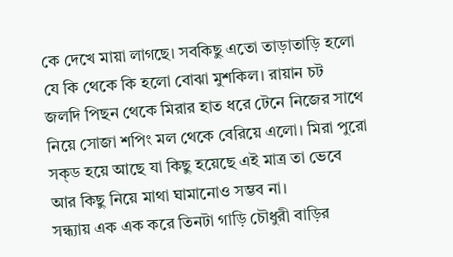কে দেখে মায়া লাগছে। সবকিছু এতো তাড়াতাড়ি হলো যে কি থেকে কি হলো বোঝা মুশকিল। রায়ান চট জলদি পিছন থেকে মিরার হাত ধরে টেনে নিজের সাথে নিয়ে সোজা শপিং মল থেকে বেরিয়ে এলো। মিরা পুরো সক্ড হয়ে আছে যা কিছু হয়েছে এই মাত্র তা ভেবে আর কিছু নিয়ে মাথা ঘামানোও সম্ভব না।
সন্ধ্যায় এক এক করে তিনটা গাড়ি চৌধুরী বাড়ির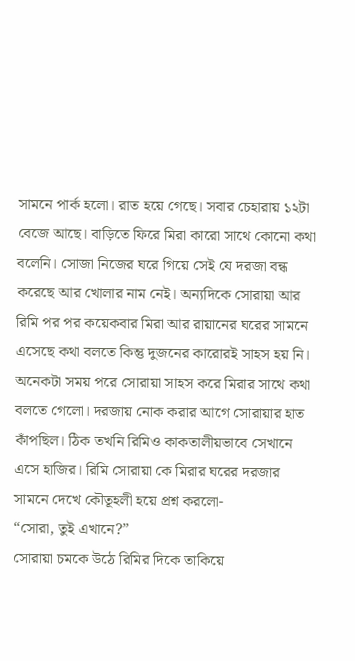সামনে পার্ক হলো। রাত হয়ে গেছে। সবার চেহারায় ১২টা বেজে আছে। বাড়িতে ফিরে মিরা কারো সাথে কোনো কথা বলেনি। সোজা নিজের ঘরে গিয়ে সেই যে দরজা বন্ধ করেছে আর খোলার নাম নেই। অন্যদিকে সোরায়া আর রিমি পর পর কয়েকবার মিরা আর রায়ানের ঘরের সামনে এসেছে কথা বলতে কিন্তু দুজনের কারোরই সাহস হয় নি।
অনেকটা সময় পরে সোরায়া সাহস করে মিরার সাথে কথা বলতে গেলো। দরজায় নোক করার আগে সোরায়ার হাত কাঁপছিল। ঠিক তখনি রিমিও কাকতালীয়ভাবে সেখানে এসে হাজির। রিমি সোরায়া কে মিরার ঘরের দরজার সামনে দেখে কৌতূহলী হয়ে প্রশ্ন করলো-
“সোরা, তুই এখানে?”
সোরায়া চমকে উঠে রিমির দিকে তাকিয়ে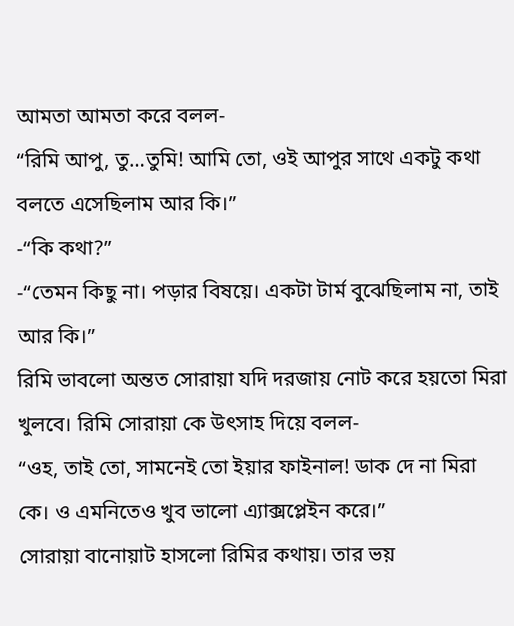আমতা আমতা করে বলল-
“রিমি আপু, তু…তুমি! আমি তো, ওই আপুর সাথে একটু কথা বলতে এসেছিলাম আর কি।”
-“কি কথা?”
-“তেমন কিছু না। পড়ার বিষয়ে। একটা টার্ম বুঝেছিলাম না, তাই আর কি।”
রিমি ভাবলো অন্তত সোরায়া যদি দরজায় নোট করে হয়তো মিরা খুলবে। রিমি সোরায়া কে উৎসাহ দিয়ে বলল-
“ওহ, তাই তো, সামনেই তো ইয়ার ফাইনাল! ডাক দে না মিরা কে। ও এমনিতেও খুব ভালো এ্যাক্সপ্লেইন করে।”
সোরায়া বানোয়াট হাসলো রিমির কথায়। তার ভয়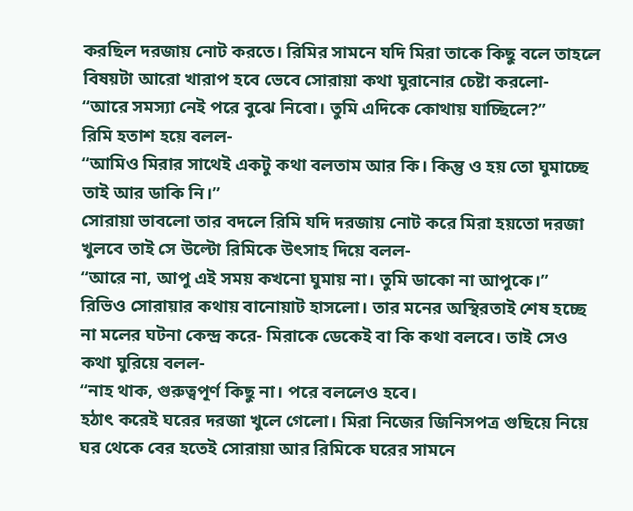করছিল দরজায় নোট করতে। রিমির সামনে যদি মিরা তাকে কিছু বলে তাহলে বিষয়টা আরো খারাপ হবে ভেবে সোরায়া কথা ঘুরানোর চেষ্টা করলো-
“আরে সমস্যা নেই পরে বুঝে নিবো। তুমি এদিকে কোথায় যাচ্ছিলে?”
রিমি হতাশ হয়ে বলল-
“আমিও মিরার সাথেই একটু কথা বলতাম আর কি। কিন্তু ও হয় তো ঘুমাচ্ছে তাই আর ডাকি নি।”
সোরায়া ভাবলো তার বদলে রিমি যদি দরজায় নোট করে মিরা হয়তো দরজা খুলবে তাই সে উল্টো রিমিকে উৎসাহ দিয়ে বলল-
“আরে না, আপু এই সময় কখনো ঘুমায় না। তুমি ডাকো না আপুকে।”
রিভিও সোরায়ার কথায় বানোয়াট হাসলো। তার মনের অস্থিরতাই শেষ হচ্ছে না মলের ঘটনা কেন্দ্র করে- মিরাকে ডেকেই বা কি কথা বলবে। তাই সেও কথা ঘুরিয়ে বলল-
“নাহ থাক, গুরুত্বপূর্ণ কিছু না। পরে বললেও হবে।
হঠাৎ করেই ঘরের দরজা খুলে গেলো। মিরা নিজের জিনিসপত্র গুছিয়ে নিয়ে ঘর থেকে বের হতেই সোরায়া আর রিমিকে ঘরের সামনে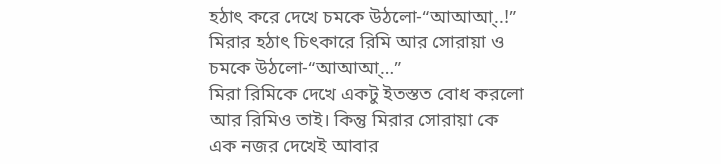হঠাৎ করে দেখে চমকে উঠলো-“আআআ্..!”
মিরার হঠাৎ চিৎকারে রিমি আর সোরায়া ও চমকে উঠলো-“আআআ্…”
মিরা রিমিকে দেখে একটু ইতস্তত বোধ করলো আর রিমিও তাই। কিন্তু মিরার সোরায়া কে এক নজর দেখেই আবার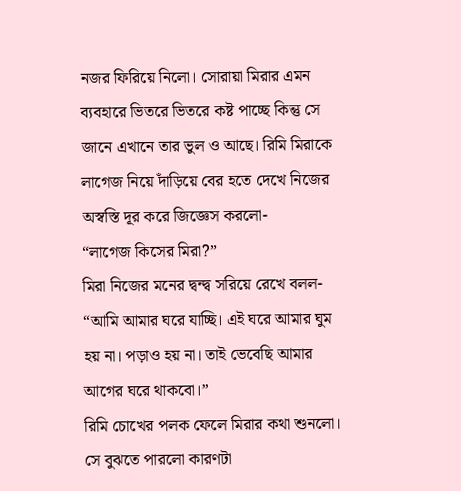নজর ফিরিয়ে নিলো। সোরায়া মিরার এমন ব্যবহারে ভিতরে ভিতরে কষ্ট পাচ্ছে কিন্তু সে জানে এখানে তার ভুল ও আছে। রিমি মিরাকে লাগেজ নিয়ে দাঁড়িয়ে বের হতে দেখে নিজের অস্বস্তি দূর করে জিজ্ঞেস করলো-
“লাগেজ কিসের মিরা?”
মিরা নিজের মনের দ্বন্দ্ব সরিয়ে রেখে বলল-
“আমি আমার ঘরে যাচ্ছি। এই ঘরে আমার ঘুম হয় না। পড়াও হয় না। তাই ভেবেছি আমার আগের ঘরে থাকবো।”
রিমি চোখের পলক ফেলে মিরার কথা শুনলো। সে বুঝতে পারলো কারণটা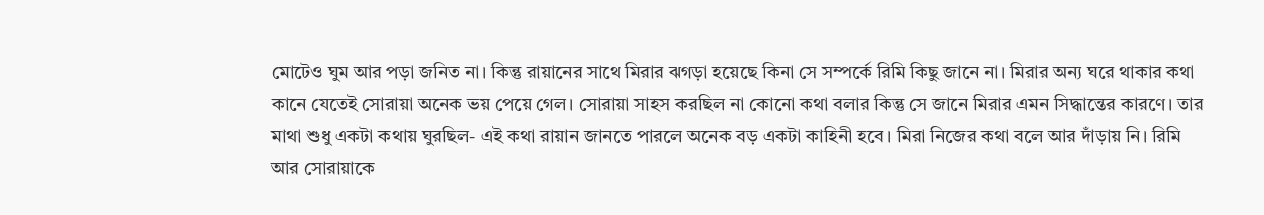মোটেও ঘুম আর পড়া জনিত না। কিন্তু রায়ানের সাথে মিরার ঝগড়া হয়েছে কিনা সে সম্পর্কে রিমি কিছু জানে না। মিরার অন্য ঘরে থাকার কথা কানে যেতেই সোরায়া অনেক ভয় পেয়ে গেল। সোরায়া সাহস করছিল না কোনো কথা বলার কিন্তু সে জানে মিরার এমন সিদ্ধান্তের কারণে। তার মাথা শুধু একটা কথায় ঘুরছিল- এই কথা রায়ান জানতে পারলে অনেক বড় একটা কাহিনী হবে। মিরা নিজের কথা বলে আর দাঁড়ায় নি। রিমি আর সোরায়াকে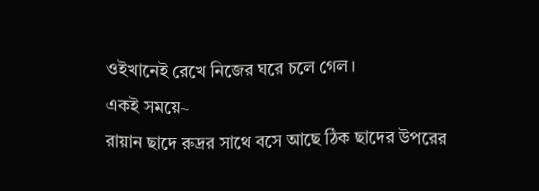ওইখানেই রেখে নিজের ঘরে চলে গেল।
একই সময়ে~
রায়ান ছাদে রুদ্রর সাথে বসে আছে ঠিক ছাদের উপরের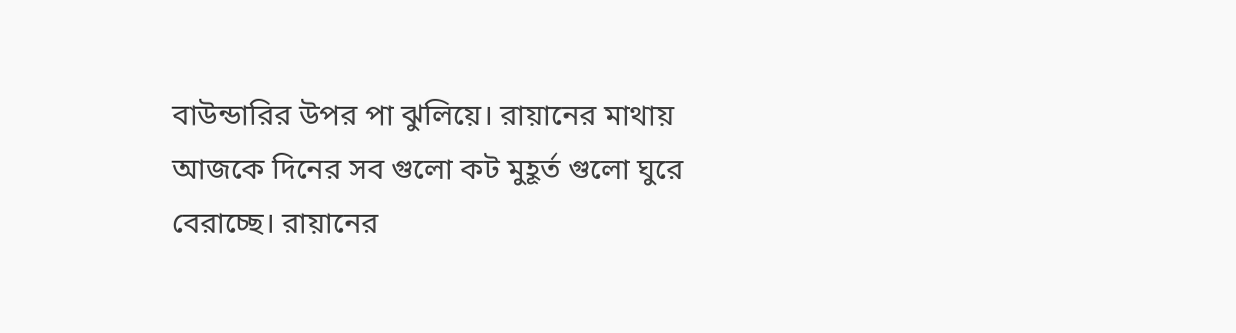বাউন্ডারির উপর পা ঝুলিয়ে। রায়ানের মাথায় আজকে দিনের সব গুলো কট মুহূর্ত গুলো ঘুরে বেরাচ্ছে। রায়ানের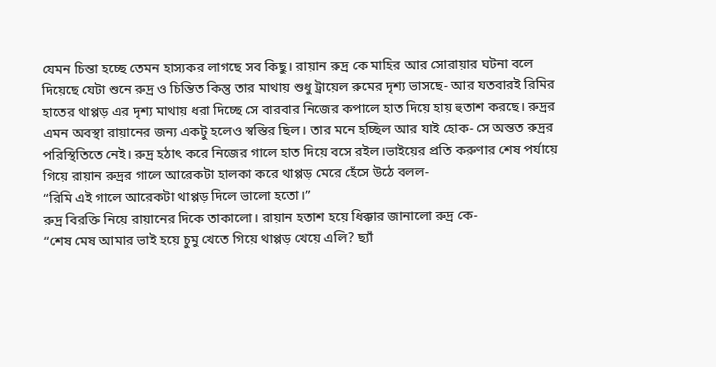যেমন চিন্তা হচ্ছে তেমন হাস্যকর লাগছে সব কিছু। রায়ান রুদ্র কে মাহির আর সোরায়ার ঘটনা বলে দিয়েছে যেটা শুনে রুদ্র ও চিন্তিত কিন্তু তার মাথায় শুধু ট্রায়েল রুমের দৃশ্য ভাসছে- আর যতবারই রিমির হাতের থাপ্পড় এর দৃশ্য মাথায় ধরা দিচ্ছে সে বারবার নিজের কপালে হাত দিয়ে হায় হুতাশ করছে। রুদ্রর এমন অবস্থা রায়ানের জন্য একটু হলেও স্বস্তির ছিল। তার মনে হচ্ছিল আর যাই হোক- সে অন্তত রুদ্রর পরিস্থিতিতে নেই। রুদ্র হঠাৎ করে নিজের গালে হাত দিয়ে বসে রইল।ভাইয়ের প্রতি করুণার শেষ পর্যায়ে গিয়ে রায়ান রুদ্রর গালে আরেকটা হালকা করে থাপ্পড় মেরে হেঁসে উঠে বলল-
“রিমি এই গালে আরেকটা থাপ্পড় দিলে ভালো হতো।”
রুদ্র বিরক্তি নিয়ে রায়ানের দিকে তাকালো। রায়ান হতাশ হয়ে ধিক্কার জানালো রুদ্র কে-
“শেষ মেষ আমার ভাই হয়ে চুমু খেতে গিয়ে থাপ্পড় খেয়ে এলি? ছ্যাঁ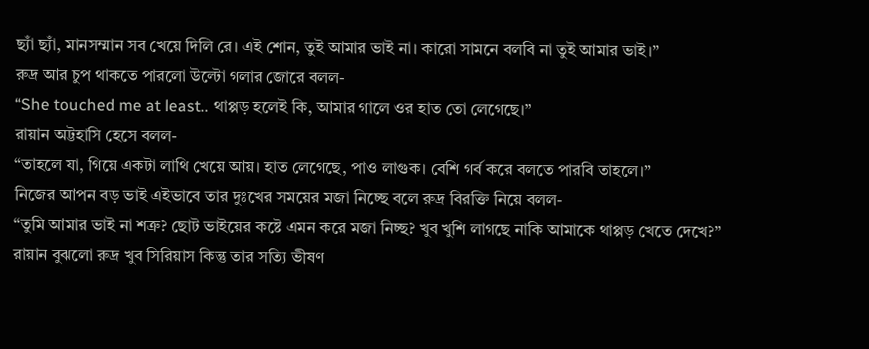ছ্যাঁ ছ্যাঁ, মানসম্মান সব খেয়ে দিলি রে। এই শোন, তুই আমার ভাই না। কারো সামনে বলবি না তুই আমার ভাই।”
রুদ্র আর চুপ থাকতে পারলো উল্টো গলার জোরে বলল-
“She touched me at least.. থাপ্পড় হলেই কি, আমার গালে ওর হাত তো লেগেছে।”
রায়ান অট্টহাসি হেসে বলল-
“তাহলে যা, গিয়ে একটা লাথি খেয়ে আয়। হাত লেগেছে, পাও লাগুক। বেশি গর্ব করে বলতে পারবি তাহলে।”
নিজের আপন বড় ভাই এইভাবে তার দুঃখের সময়ের মজা নিচ্ছে বলে রুদ্র বিরক্তি নিয়ে বলল-
“তুমি আমার ভাই না শত্রু? ছোট ভাইয়ের কষ্টে এমন করে মজা নিচ্ছ? খুব খুশি লাগছে নাকি আমাকে থাপ্পড় খেতে দেখে?”
রায়ান বুঝলো রুদ্র খুব সিরিয়াস কিন্তু তার সত্যি ভীষণ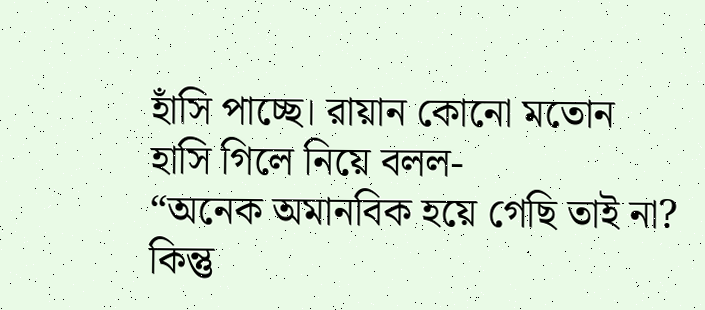হাঁসি পাচ্ছে। রায়ান কোনো মতোন হাসি গিলে নিয়ে বলল-
“অনেক অমানবিক হয়ে গেছি তাই না? কিন্তু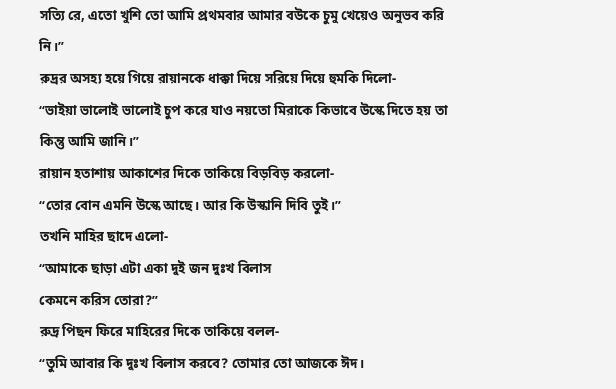সত্যি রে, এতো খুশি তো আমি প্রথমবার আমার বউকে চুমু খেয়েও অনুভব করি নি।”
রুদ্রর অসহ্য হয়ে গিয়ে রায়ানকে ধাক্কা দিয়ে সরিয়ে দিয়ে হুমকি দিলো-
“ভাইয়া ভালোই ভালোই চুপ করে যাও নয়তো মিরাকে কিভাবে উস্কে দিতে হয় তা কিন্তু আমি জানি।”
রায়ান হতাশায় আকাশের দিকে তাকিয়ে বিড়বিড় করলো-
“তোর বোন এমনি উস্কে আছে। আর কি উস্কানি দিবি তুই।”
তখনি মাহির ছাদে এলো-
“আমাকে ছাড়া এটা একা দুই জন দুঃখ বিলাস
কেমনে করিস তোরা?”
রুদ্র পিছন ফিরে মাহিরের দিকে তাকিয়ে বলল-
“তুমি আবার কি দুঃখ বিলাস করবে? তোমার তো আজকে ঈদ।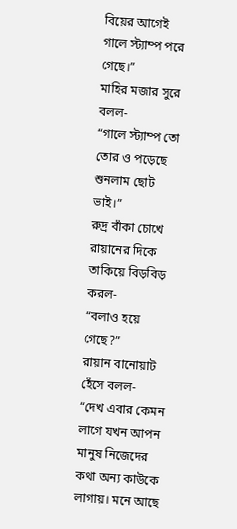বিয়ের আগেই গালে স্ট্যাম্প পরে গেছে।”
মাহির মজার সুরে বলল-
“গালে স্ট্যাম্প তো তোর ও পড়েছে শুনলাম ছোট ভাই।”
রুদ্র বাঁকা চোখে রায়ানের দিকে তাকিয়ে বিড়বিড় করল-
“বলাও হয়ে গেছে?”
রায়ান বানোয়াট হেঁসে বলল-
“দেখ এবার কেমন লাগে যখন আপন মানুষ নিজেদের কথা অন্য কাউকে লাগায়। মনে আছে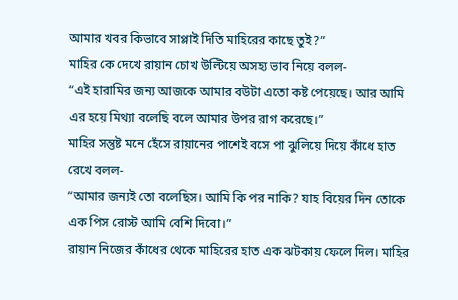আমার খবর কিভাবে সাপ্লাই দিতি মাহিরের কাছে তুই?”
মাহির কে দেখে রায়ান চোখ উল্টিয়ে অসহ্য ভাব নিয়ে বলল-
“এই হারামির জন্য আজকে আমার বউটা এতো কষ্ট পেয়েছে। আর আমি এর হয়ে মিথ্যা বলেছি বলে আমার উপর রাগ করেছে।”
মাহির সন্তুষ্ট মনে হেঁসে রায়ানের পাশেই বসে পা ঝুলিয়ে দিয়ে কাঁধে হাত রেখে বলল-
“আমার জন্যই তো বলেছিস। আমি কি পর নাকি? যাহ বিয়ের দিন তোকে এক পিস রোস্ট আমি বেশি দিবো।”
রায়ান নিজের কাঁধের থেকে মাহিরের হাত এক ঝটকায় ফেলে দিল। মাহির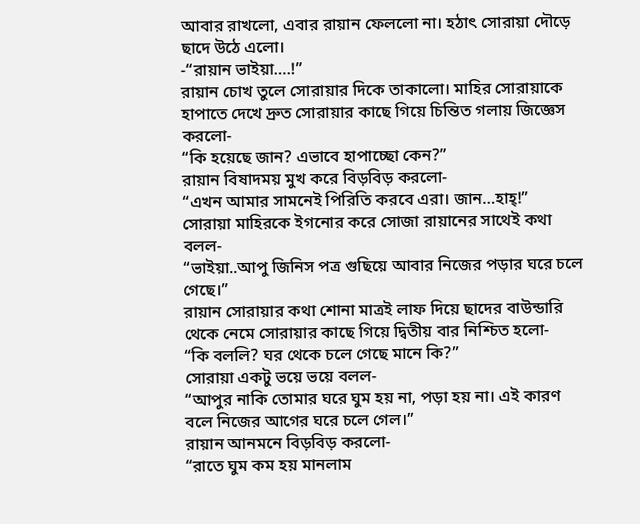আবার রাখলো, এবার রায়ান ফেললো না। হঠাৎ সোরায়া দৌড়ে ছাদে উঠে এলো।
-“রায়ান ভাইয়া….!”
রায়ান চোখ তুলে সোরায়ার দিকে তাকালো। মাহির সোরায়াকে হাপাতে দেখে দ্রুত সোরায়ার কাছে গিয়ে চিন্তিত গলায় জিজ্ঞেস করলো-
“কি হয়েছে জান? এভাবে হাপাচ্ছো কেন?”
রায়ান বিষাদময় মুখ করে বিড়বিড় করলো-
“এখন আমার সামনেই পিরিতি করবে এরা। জান…হাহ্!”
সোরায়া মাহিরকে ইগনোর করে সোজা রায়ানের সাথেই কথা বলল-
“ভাইয়া..আপু জিনিস পত্র গুছিয়ে আবার নিজের পড়ার ঘরে চলে গেছে।”
রায়ান সোরায়ার কথা শোনা মাত্রই লাফ দিয়ে ছাদের বাউন্ডারি থেকে নেমে সোরায়ার কাছে গিয়ে দ্বিতীয় বার নিশ্চিত হলো-
“কি বললি? ঘর থেকে চলে গেছে মানে কি?”
সোরায়া একটু ভয়ে ভয়ে বলল-
“আপুর নাকি তোমার ঘরে ঘুম হয় না, পড়া হয় না। এই কারণ বলে নিজের আগের ঘরে চলে গেল।”
রায়ান আনমনে বিড়বিড় করলো-
“রাতে ঘুম কম হয় মানলাম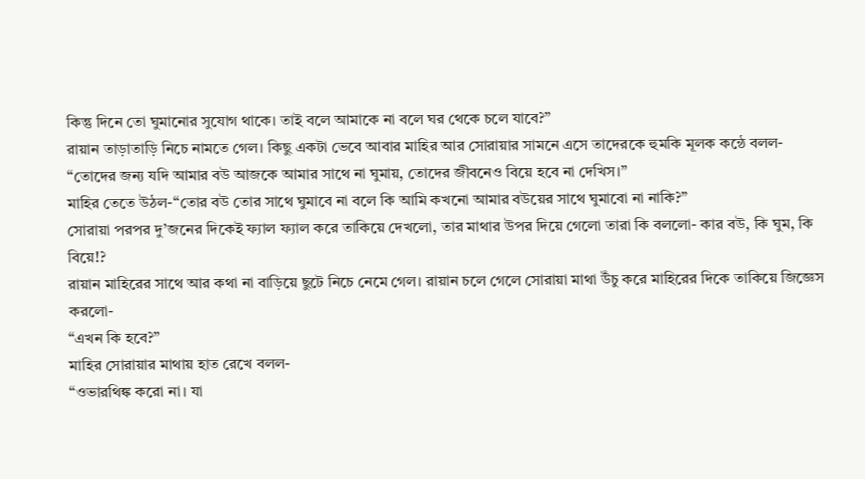কিন্তু দিনে তো ঘুমানোর সুযোগ থাকে। তাই বলে আমাকে না বলে ঘর থেকে চলে যাবে?”
রায়ান তাড়াতাড়ি নিচে নামতে গেল। কিছু একটা ভেবে আবার মাহির আর সোরায়ার সামনে এসে তাদেরকে হুমকি মূলক কন্ঠে বলল-
“তোদের জন্য যদি আমার বউ আজকে আমার সাথে না ঘুমায়, তোদের জীবনেও বিয়ে হবে না দেখিস।”
মাহির তেতে উঠল-“তোর বউ তোর সাথে ঘুমাবে না বলে কি আমি কখনো আমার বউয়ের সাথে ঘুমাবো না নাকি?”
সোরায়া পরপর দু’জনের দিকেই ফ্যাল ফ্যাল করে তাকিয়ে দেখলো, তার মাথার উপর দিয়ে গেলো তারা কি বললো- কার বউ, কি ঘুম, কি বিয়ে!?
রায়ান মাহিরের সাথে আর কথা না বাড়িয়ে ছুটে নিচে নেমে গেল। রায়ান চলে গেলে সোরায়া মাথা উঁচু করে মাহিরের দিকে তাকিয়ে জিজ্ঞেস করলো-
“এখন কি হবে?”
মাহির সোরায়ার মাথায় হাত রেখে বলল-
“ওভারথিঙ্ক করো না। যা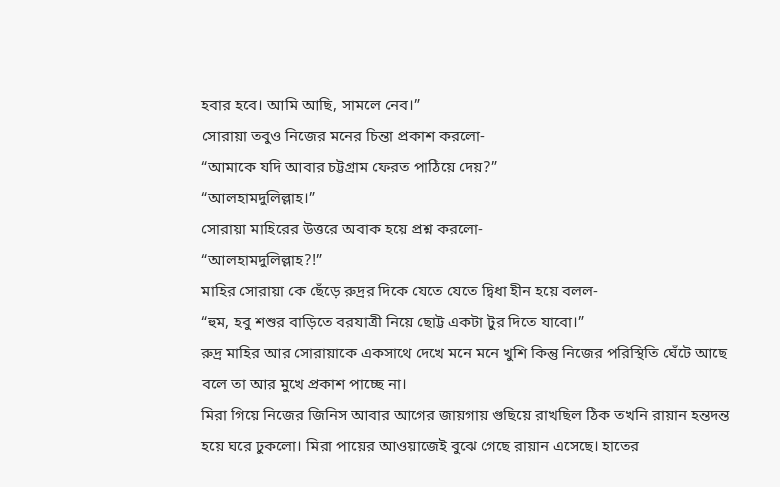হবার হবে। আমি আছি, সামলে নেব।”
সোরায়া তবুও নিজের মনের চিন্তা প্রকাশ করলো-
“আমাকে যদি আবার চট্টগ্রাম ফেরত পাঠিয়ে দেয়?”
“আলহামদুলিল্লাহ।”
সোরায়া মাহিরের উত্তরে অবাক হয়ে প্রশ্ন করলো-
“আলহামদুলিল্লাহ?!”
মাহির সোরায়া কে ছেঁড়ে রুদ্রর দিকে যেতে যেতে দ্বিধা হীন হয়ে বলল-
“হুম, হবু শশুর বাড়িতে বরযাত্রী নিয়ে ছোট্ট একটা টুর দিতে যাবো।”
রুদ্র মাহির আর সোরায়াকে একসাথে দেখে মনে মনে খুশি কিন্তু নিজের পরিস্থিতি ঘেঁটে আছে বলে তা আর মুখে প্রকাশ পাচ্ছে না।
মিরা গিয়ে নিজের জিনিস আবার আগের জায়গায় গুছিয়ে রাখছিল ঠিক তখনি রায়ান হন্তদন্ত হয়ে ঘরে ঢুকলো। মিরা পায়ের আওয়াজেই বুঝে গেছে রায়ান এসেছে। হাতের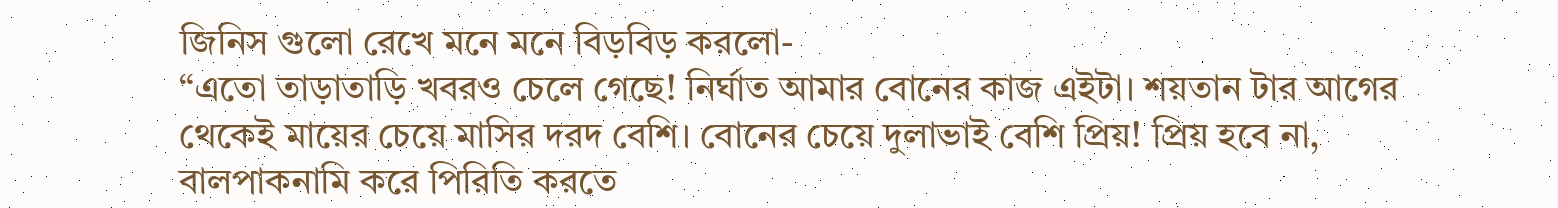জিনিস গুলো রেখে মনে মনে বিড়বিড় করলো-
“এতো তাড়াতাড়ি খবরও চেলে গেছে! নির্ঘাত আমার বোনের কাজ এইটা। শয়তান টার আগের থেকেই মায়ের চেয়ে মাসির দরদ বেশি। বোনের চেয়ে দুলাভাই বেশি প্রিয়! প্রিয় হবে না, বালপাকনামি করে পিরিতি করতে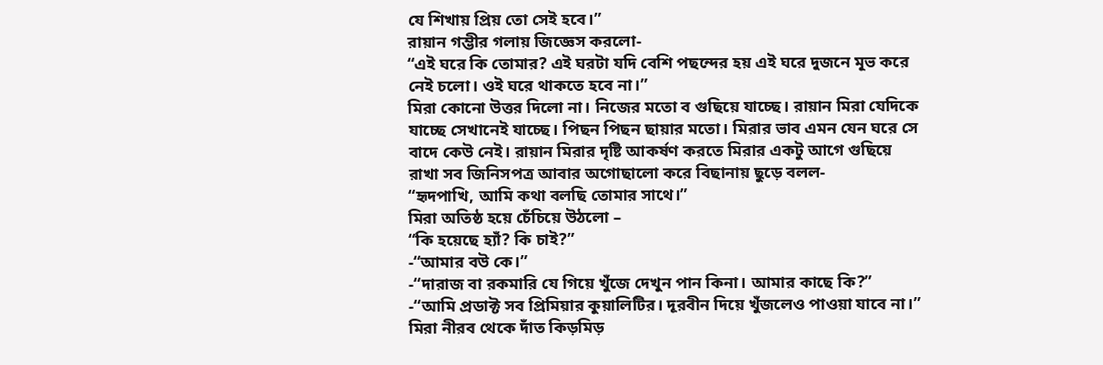যে শিখায় প্রিয় তো সেই হবে।”
রায়ান গম্ভীর গলায় জিজ্ঞেস করলো-
“এই ঘরে কি তোমার? এই ঘরটা যদি বেশি পছন্দের হয় এই ঘরে দুজনে মূভ করে নেই চলো। ওই ঘরে থাকতে হবে না।”
মিরা কোনো উত্তর দিলো না। নিজের মতো ব গুছিয়ে যাচ্ছে। রায়ান মিরা যেদিকে যাচ্ছে সেখানেই যাচ্ছে। পিছন পিছন ছায়ার মতো। মিরার ভাব এমন যেন ঘরে সে বাদে কেউ নেই। রায়ান মিরার দৃষ্টি আকর্ষণ করতে মিরার একটু আগে গুছিয়ে রাখা সব জিনিসপত্র আবার অগোছালো করে বিছানায় ছুড়ে বলল-
“হৃদপাখি, আমি কথা বলছি তোমার সাথে।”
মিরা অতিষ্ঠ হয়ে চেঁচিয়ে উঠলো –
“কি হয়েছে হ্যাঁ? কি চাই?”
-“আমার বউ কে।”
-“দারাজ বা রকমারি যে গিয়ে খুঁজে দেখুন পান কিনা। আমার কাছে কি?”
-“আমি প্রডাক্ট সব প্রিমিয়ার কুয়ালিটির। দূরবীন দিয়ে খুঁজলেও পাওয়া যাবে না।”
মিরা নীরব থেকে দাঁত কিড়মিড়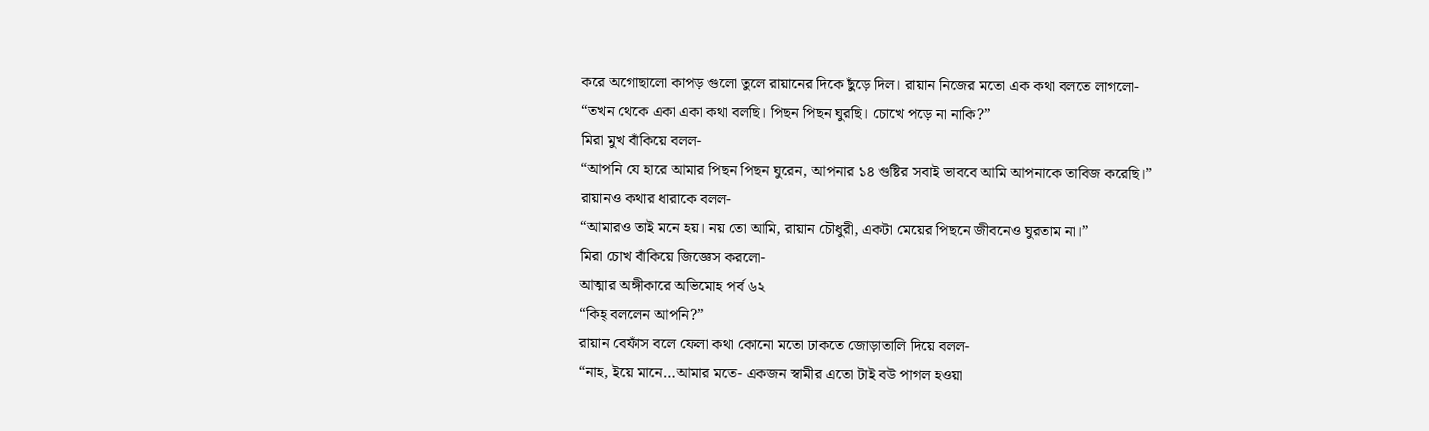করে অগোছালো কাপড় গুলো তুলে রায়ানের দিকে ছুঁড়ে দিল। রায়ান নিজের মতো এক কথা বলতে লাগলো-
“তখন থেকে একা একা কথা বলছি। পিছন পিছন ঘুরছি। চোখে পড়ে না নাকি?”
মিরা মুখ বাঁকিয়ে বলল-
“আপনি যে হারে আমার পিছন পিছন ঘুরেন, আপনার ১৪ গুষ্টির সবাই ভাববে আমি আপনাকে তাবিজ করেছি।”
রায়ানও কথার ধারাকে বলল-
“আমারও তাই মনে হয়। নয় তো আমি, রায়ান চৌধুরী, একটা মেয়ের পিছনে জীবনেও ঘুরতাম না।”
মিরা চোখ বাঁকিয়ে জিজ্ঞেস করলো-
আত্মার অঙ্গীকারে অভিমোহ পর্ব ৬২
“কিহ্ বললেন আপনি?”
রায়ান বেফাঁস বলে ফেলা কথা কোনো মতো ঢাকতে জোড়াতালি দিয়ে বলল-
“নাহ, ইয়ে মানে…আমার মতে- একজন স্বামীর এতো টাই বউ পাগল হওয়া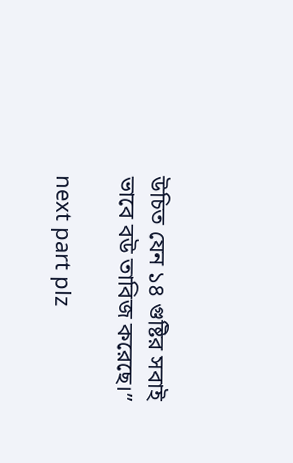উচিত যেন ১৪ গুষ্টির সবাই ভাবে বউ তাবিজ করেছে।”

next part plz